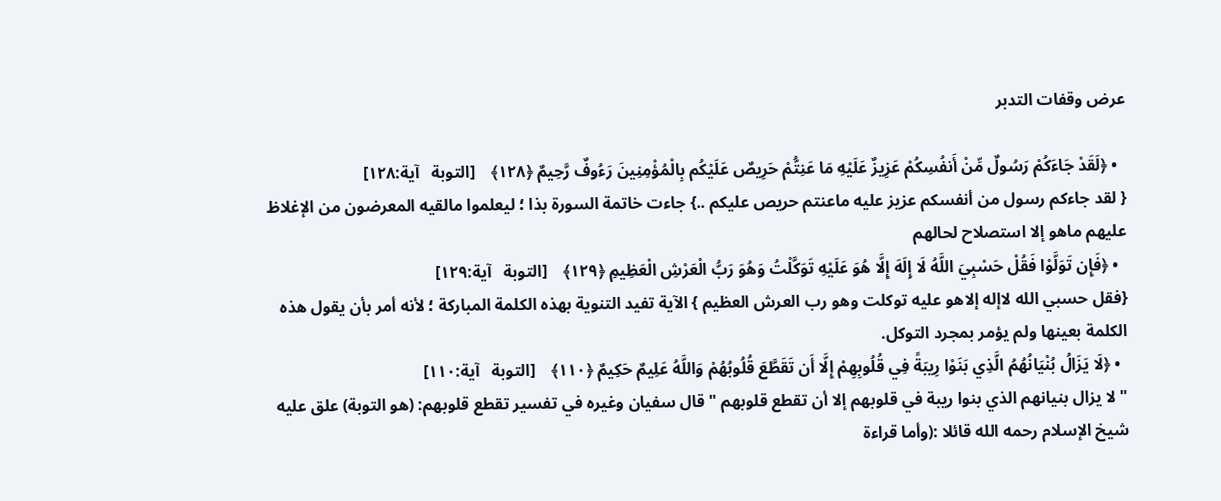عرض وقفات التدبر

  • ﴿لَقَدْ جَاءَكُمْ رَسُولٌ مِّنْ أَنفُسِكُمْ عَزِيزٌ عَلَيْهِ مَا عَنِتُّمْ حَرِيصٌ عَلَيْكُم بِالْمُؤْمِنِينَ رَءُوفٌ رَّحِيمٌ ﴿١٢٨﴾    [التوبة   آية:١٢٨]
{ لقد جاءكم رسول من أنفسكم عزيز عليه ماعنتم حريص عليكم ..} جاءت خاتمة السورة بذا ؛ ليعلموا مالقيه المعرضون من الإغلاظ عليهم ماهو إلا استصلاح لحالهم
  • ﴿فَإِن تَوَلَّوْا فَقُلْ حَسْبِيَ اللَّهُ لَا إِلَهَ إِلَّا هُوَ عَلَيْهِ تَوَكَّلْتُ وَهُوَ رَبُّ الْعَرْشِ الْعَظِيمِ ﴿١٢٩﴾    [التوبة   آية:١٢٩]
{فقل حسبي الله لاإله إلاهو عليه توكلت وهو رب العرش العظيم } الآية تفيد التنوية بهذه الكلمة المباركة ؛ لأنه أمر بأن يقول هذه الكلمة بعينها ولم يؤمر بمجرد التوكل.
  • ﴿لَا يَزَالُ بُنْيَانُهُمُ الَّذِي بَنَوْا رِيبَةً فِي قُلُوبِهِمْ إِلَّا أَن تَقَطَّعَ قُلُوبُهُمْ وَاللَّهُ عَلِيمٌ حَكِيمٌ ﴿١١٠﴾    [التوبة   آية:١١٠]
" لا يزال بنيانهم الذي بنوا ريبة في قلوبهم إلا أن تقطع قلوبهم " قال سفيان وغيره في تفسير تقطع قلوبهم: (هو التوبة) علق عليه شيخ الإسلام رحمه الله قائلا :(وأما قراءة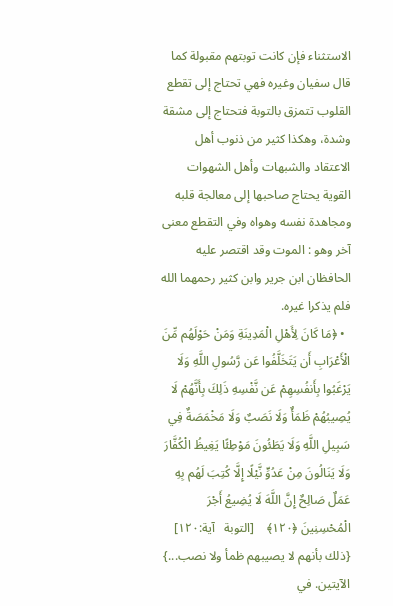الاستثناء فإن كانت توبتهم مقبولة كما قال سفيان وغيره فهي تحتاج إلى تقطع القلوب تتمزق بالتوبة فتحتاج إلى مشقة وشدة، وهكذا كثير من ذنوب أهل الاعتقاد والشبهات وأهل الشهوات القوية يحتاج صاحبها إلى معالجة قلبه ومجاهدة نفسه وهواه وفي التقطع معنى آخر وهو : الموت وقد اقتصر عليه الحافظان ابن جرير وابن كثير رحمهما الله فلم يذكرا غيره.
  • ﴿مَا كَانَ لِأَهْلِ الْمَدِينَةِ وَمَنْ حَوْلَهُم مِّنَ الْأَعْرَابِ أَن يَتَخَلَّفُوا عَن رَّسُولِ اللَّهِ وَلَا يَرْغَبُوا بِأَنفُسِهِمْ عَن نَّفْسِهِ ذَلِكَ بِأَنَّهُمْ لَا يُصِيبُهُمْ ظَمَأٌ وَلَا نَصَبٌ وَلَا مَخْمَصَةٌ فِي سَبِيلِ اللَّهِ وَلَا يَطَئُونَ مَوْطِئًا يَغِيظُ الْكُفَّارَ وَلَا يَنَالُونَ مِنْ عَدُوٍّ نَّيْلًا إِلَّا كُتِبَ لَهُم بِهِ عَمَلٌ صَالِحٌ إِنَّ اللَّهَ لَا يُضِيعُ أَجْرَ الْمُحْسِنِينَ ﴿١٢٠﴾    [التوبة   آية:١٢٠]
{ذلك بأنهم لا يصيبهم ظمأ ولا نصب...} الآيتين. في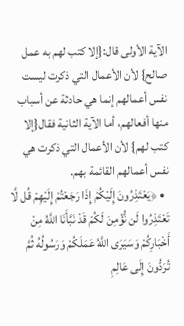الآية الأولى قال:{إلا كتب لهم به عمل صالح} لأن الأعمال التي ذكرت ليست نفس أعمالهم إنما هي حادثة عن أسباب منها أفعالهم، أما الآية الثانية فقال{إلا كتب لهم} لأن الأعمال التي ذكرت هي نفس أعمالهم القائمة بهم.
  • ﴿يَعْتَذِرُونَ إِلَيْكُمْ إِذَا رَجَعْتُمْ إِلَيْهِمْ قُل لَّا تَعْتَذِرُوا لَن نُّؤْمِنَ لَكُمْ قَدْ نَبَّأَنَا اللَّهُ مِنْ أَخْبَارِكُمْ وَسَيَرَى اللَّهُ عَمَلَكُمْ وَرَسُولُهُ ثُمَّ تُرَدُّونَ إِلَى عَالِمِ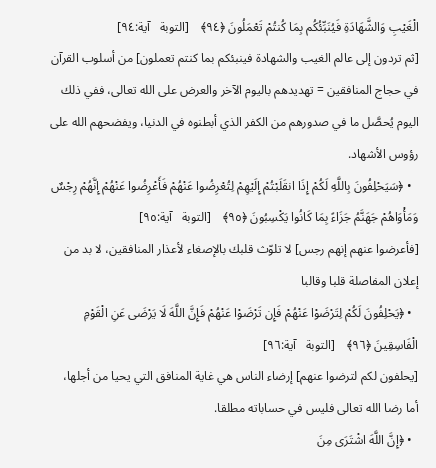الْغَيْبِ وَالشَّهَادَةِ فَيُنَبِّئُكُم بِمَا كُنتُمْ تَعْمَلُونَ ﴿٩٤﴾    [التوبة   آية:٩٤]
[ثم تردون إلى عالم الغيب والشهادة فينبئكم بما كنتم تعملون] من أسلوب القرآن في حجاج المنافقين = تهديدهم باليوم الآخر والعرض على الله تعالى، ففي ذلك اليوم يُحصَّل ما في صدورهم من الكفر الذي أبطنوه في الدنيا، ويفضحهم الله على رؤوس الأشهاد.
  • ﴿سَيَحْلِفُونَ بِاللَّهِ لَكُمْ إِذَا انقَلَبْتُمْ إِلَيْهِمْ لِتُعْرِضُوا عَنْهُمْ فَأَعْرِضُوا عَنْهُمْ إِنَّهُمْ رِجْسٌ وَمَأْوَاهُمْ جَهَنَّمُ جَزَاءً بِمَا كَانُوا يَكْسِبُونَ ﴿٩٥﴾    [التوبة   آية:٩٥]
[فأعرضوا عنهم إنهم رجس] لا تلوّث قلبك بالإصغاء لأعذار المنافقين، لا بد من إعلان المفاصلة قلبا وقالبا
  • ﴿يَحْلِفُونَ لَكُمْ لِتَرْضَوْا عَنْهُمْ فَإِن تَرْضَوْا عَنْهُمْ فَإِنَّ اللَّهَ لَا يَرْضَى عَنِ الْقَوْمِ الْفَاسِقِينَ ﴿٩٦﴾    [التوبة   آية:٩٦]
[يحلفون لكم لترضوا عنهم] إرضاء الناس هي غاية المنافق التي يحيا من أجلها، أما رضا الله تعالى فليس في حساباته مطلقا.
  • ﴿إِنَّ اللَّهَ اشْتَرَى مِنَ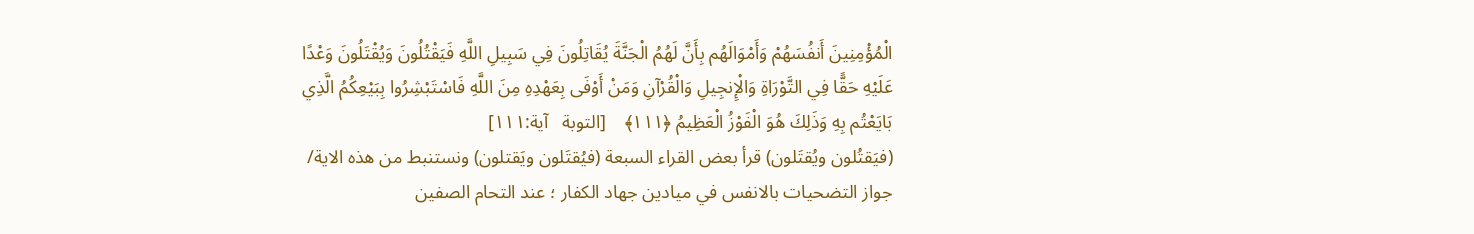الْمُؤْمِنِينَ أَنفُسَهُمْ وَأَمْوَالَهُم بِأَنَّ لَهُمُ الْجَنَّةَ يُقَاتِلُونَ فِي سَبِيلِ اللَّهِ فَيَقْتُلُونَ وَيُقْتَلُونَ وَعْدًا عَلَيْهِ حَقًّا فِي التَّوْرَاةِ وَالْإِنجِيلِ وَالْقُرْآنِ وَمَنْ أَوْفَى بِعَهْدِهِ مِنَ اللَّهِ فَاسْتَبْشِرُوا بِبَيْعِكُمُ الَّذِي بَايَعْتُم بِهِ وَذَلِكَ هُوَ الْفَوْزُ الْعَظِيمُ ﴿١١١﴾    [التوبة   آية:١١١]
(فيَقتُلون ويُقتَلون) قرأ بعض القراء السبعة (فيُقتَلون ويَقتلون) ونستنبط من هذه الاية/ جواز التضحيات بالانفس في ميادين جهاد الكفار ؛ عند التحام الصفين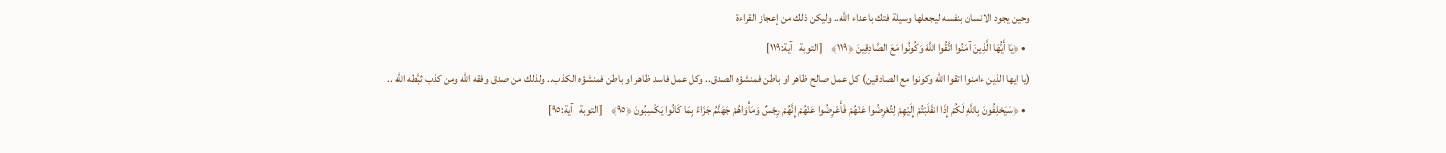وحين يجود الانسان بنفسه ليجعلها وسيلة فتك باعداء الله.. وليكن ذلك من إعجاز القراءة
  • ﴿يَا أَيُّهَا الَّذِينَ آمَنُوا اتَّقُوا اللَّهَ وَكُونُوا مَعَ الصَّادِقِينَ ﴿١١٩﴾    [التوبة   آية:١١٩]
(يا ايها الذين ءامنوا اتقوا الله وكونوا مع الصادقين) كل عمل صالح ظاهر او باطن فمنشؤه الصدق.. وكل عمل فاسد ظاهر او باطن فمنشؤه الكذب.. ولذلك من صدق وفقه الله ومن كذب ثبَّطه الله ..
  • ﴿سَيَحْلِفُونَ بِاللَّهِ لَكُمْ إِذَا انقَلَبْتُمْ إِلَيْهِمْ لِتُعْرِضُوا عَنْهُمْ فَأَعْرِضُوا عَنْهُمْ إِنَّهُمْ رِجْسٌ وَمَأْوَاهُمْ جَهَنَّمُ جَزَاءً بِمَا كَانُوا يَكْسِبُونَ ﴿٩٥﴾    [التوبة   آية:٩٥]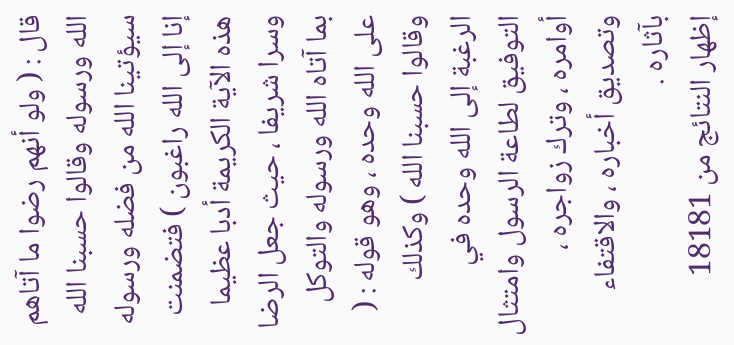قال : ( ولو أنهم رضوا ما آتاهم الله ورسوله وقالوا حسبنا الله سيؤتينا الله من فضله ورسوله إنا إلى الله راغبون ) فتضمنت هذه الآية الكريمة أدبا عظيما وسرا شريفا ، حيث جعل الرضا بما آتاه الله ورسوله والتوكل على الله وحده ، وهو قوله : ( وقالوا حسبنا الله ) وكذلك الرغبة إلى الله وحده في التوفيق لطاعة الرسول وامتثال أوامره ، وترك زواجره ، وتصديق أخباره ، والاقتفاء بآثاره .
إظهار النتائج من 18181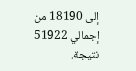إلى 18190 من إجمالي 51922 نتيجة.